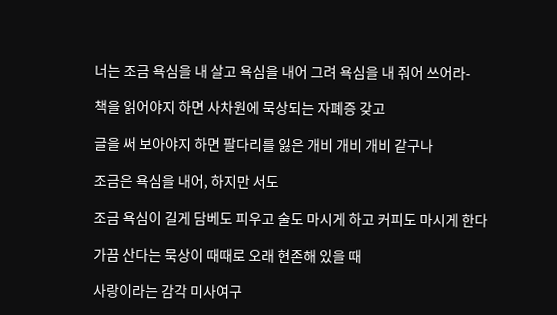너는 조금 욕심을 내 살고 욕심을 내어 그려 욕심을 내 줘어 쓰어라-

책을 읽어야지 하면 사차원에 묵상되는 자폐증 갖고

글을 써 보아야지 하면 팔다리를 잃은 개비 개비 개비 같구나

조금은 욕심을 내어, 하지만 서도

조금 욕심이 길게 담베도 피우고 술도 마시게 하고 커피도 마시게 한다

가끔 산다는 묵상이 때때로 오래 현존해 있을 때

사랑이라는 감각 미사여구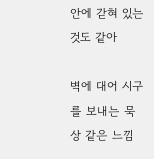안에 갇혀 있는 것도 같아

벽에 대어 시구를 보내는 묵상 같은 느낌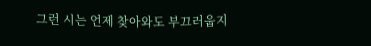그런 시는 언제 찾아와도 부끄러웁지